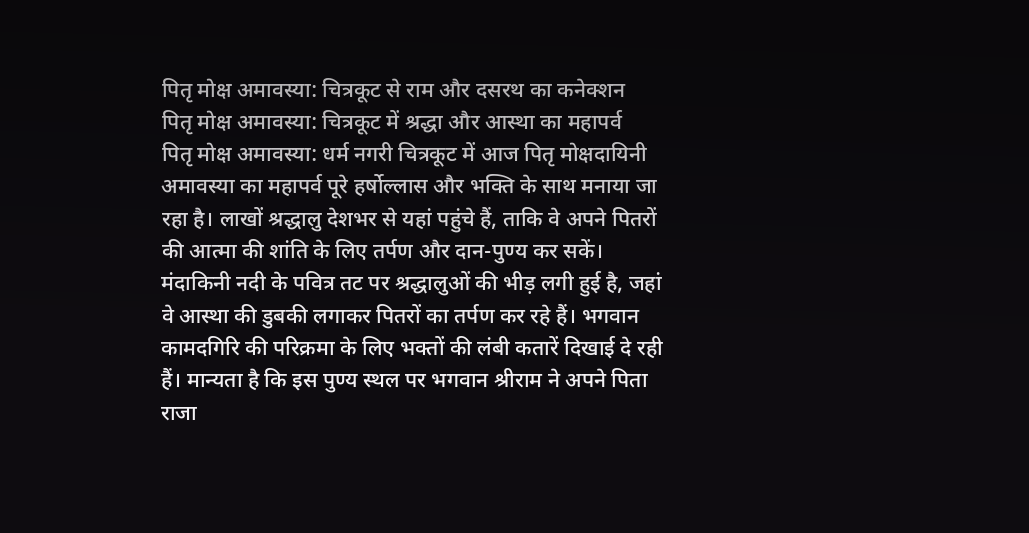पितृ मोक्ष अमावस्या: चित्रकूट से राम और दसरथ का कनेक्शन
पितृ मोक्ष अमावस्या: चित्रकूट में श्रद्धा और आस्था का महापर्व
पितृ मोक्ष अमावस्या: धर्म नगरी चित्रकूट में आज पितृ मोक्षदायिनी अमावस्या का महापर्व पूरे हर्षोल्लास और भक्ति के साथ मनाया जा रहा है। लाखों श्रद्धालु देशभर से यहां पहुंचे हैं, ताकि वे अपने पितरों की आत्मा की शांति के लिए तर्पण और दान-पुण्य कर सकें। मंदाकिनी नदी के पवित्र तट पर श्रद्धालुओं की भीड़ लगी हुई है, जहां वे आस्था की डुबकी लगाकर पितरों का तर्पण कर रहे हैं। भगवान कामदगिरि की परिक्रमा के लिए भक्तों की लंबी कतारें दिखाई दे रही हैं। मान्यता है कि इस पुण्य स्थल पर भगवान श्रीराम ने अपने पिता राजा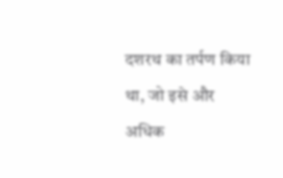दशरथ का तर्पण किया था, जो इसे और अधिक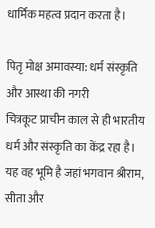धार्मिक महत्व प्रदान करता है।

पितृ मोक्ष अमावस्या: धर्म संस्कृति और आस्था की नगरी
चित्रकूट प्राचीन काल से ही भारतीय धर्म और संस्कृति का केंद्र रहा है। यह वह भूमि है जहां भगवान श्रीराम, सीता और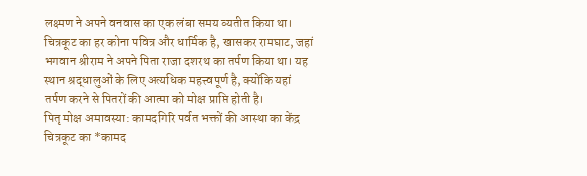लक्ष्मण ने अपने वनवास का एक लंबा समय व्यतीत किया था। चित्रकूट का हर कोना पवित्र और धार्मिक है, खासकर रामघाट, जहां भगवान श्रीराम ने अपने पिता राजा दशरथ का तर्पण किया था। यह स्थान श्रद्धालुओं के लिए अत्यधिक महत्त्वपूर्ण है, क्योंकि यहां तर्पण करने से पितरों की आत्मा को मोक्ष प्राप्ति होती है।
पितृ मोक्ष अमावस्या: कामदगिरि पर्वत भक्तों की आस्था का केंद्र
चित्रकूट का *कामद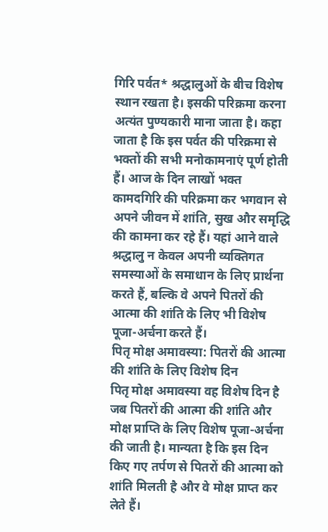गिरि पर्वत* श्रद्धालुओं के बीच विशेष स्थान रखता है। इसकी परिक्रमा करना अत्यंत पुण्यकारी माना जाता है। कहा जाता है कि इस पर्वत की परिक्रमा से भक्तों की सभी मनोकामनाएं पूर्ण होती हैं। आज के दिन लाखों भक्त कामदगिरि की परिक्रमा कर भगवान से अपने जीवन में शांति, सुख और समृद्धि की कामना कर रहे हैं। यहां आने वाले श्रद्धालु न केवल अपनी व्यक्तिगत समस्याओं के समाधान के लिए प्रार्थना करते हैं, बल्कि वे अपने पितरों की आत्मा की शांति के लिए भी विशेष पूजा-अर्चना करते हैं।
पितृ मोक्ष अमावस्या: पितरों की आत्मा की शांति के लिए विशेष दिन
पितृ मोक्ष अमावस्या वह विशेष दिन है जब पितरों की आत्मा की शांति और मोक्ष प्राप्ति के लिए विशेष पूजा-अर्चना की जाती है। मान्यता है कि इस दिन किए गए तर्पण से पितरों की आत्मा को शांति मिलती है और वे मोक्ष प्राप्त कर लेते हैं।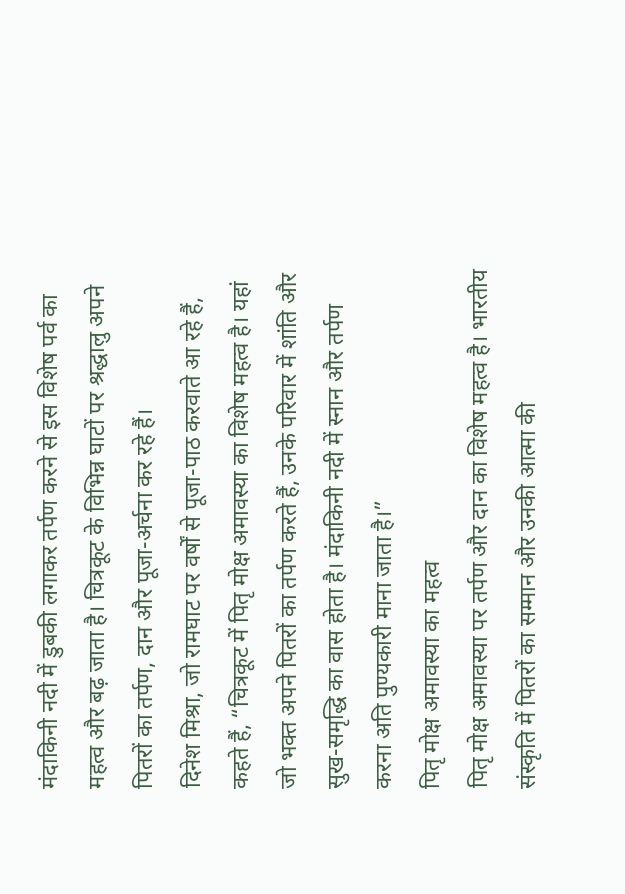मंदाकिनी नदी में डुबकी लगाकर तर्पण करने से इस विशेष पर्व का महत्व और बढ़ जाता है। चित्रकूट के विभिन्न घाटों पर श्रद्धालु अपने पितरों का तर्पण, दान और पूजा-अर्चना कर रहे हैं।
दिनेश मिश्रा, जो रामघाट पर वर्षों से पूजा-पाठ करवाते आ रहे हैं, कहते हैं, “चित्रकूट में पितृ मोक्ष अमावस्या का विशेष महत्व है। यहां जो भक्त अपने पितरों का तर्पण करते हैं, उनके परिवार में शांति और सुख-समृद्धि का वास होता है। मंदाकिनी नदी में स्नान और तर्पण करना अति पुण्यकारी माना जाता है।”
पितृ मोक्ष अमावस्या का महत्व
पितृ मोक्ष अमावस्या पर तर्पण और दान का विशेष महत्व है। भारतीय संस्कृति में पितरों का सम्मान और उनकी आत्मा की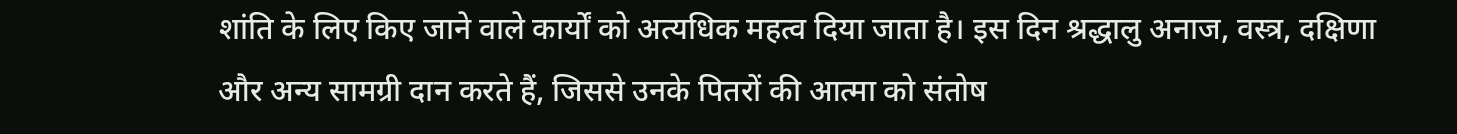शांति के लिए किए जाने वाले कार्यों को अत्यधिक महत्व दिया जाता है। इस दिन श्रद्धालु अनाज, वस्त्र, दक्षिणा और अन्य सामग्री दान करते हैं, जिससे उनके पितरों की आत्मा को संतोष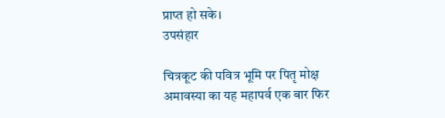प्राप्त हो सके।
उपसंहार

चित्रकूट की पवित्र भूमि पर पितृ मोक्ष अमावस्या का यह महापर्व एक बार फिर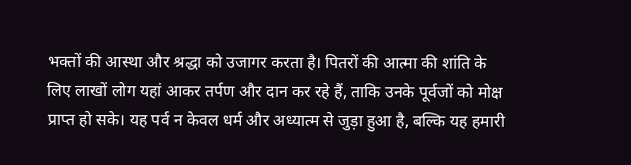भक्तों की आस्था और श्रद्धा को उजागर करता है। पितरों की आत्मा की शांति के लिए लाखों लोग यहां आकर तर्पण और दान कर रहे हैं, ताकि उनके पूर्वजों को मोक्ष प्राप्त हो सके। यह पर्व न केवल धर्म और अध्यात्म से जुड़ा हुआ है, बल्कि यह हमारी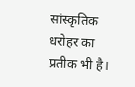सांस्कृतिक धरोहर का प्रतीक भी है।